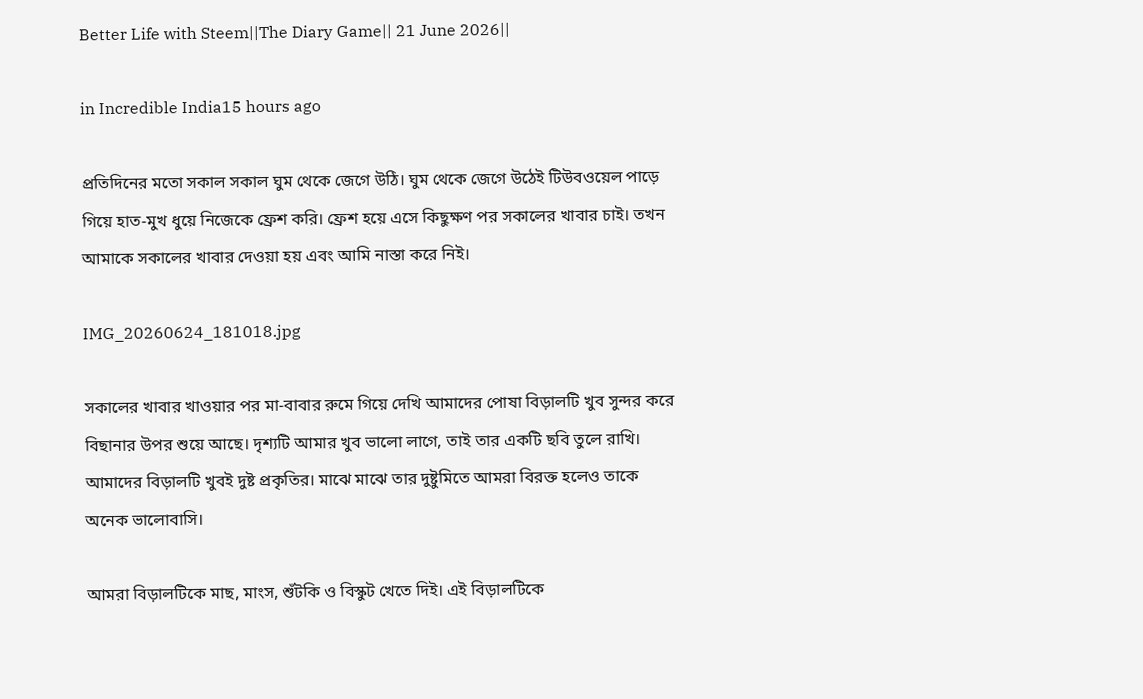Better Life with Steem||The Diary Game|| 21 June 2026||

in Incredible India15 hours ago

প্রতিদিনের মতো সকাল সকাল ঘুম থেকে জেগে উঠি। ঘুম থেকে জেগে উঠেই টিউবওয়েল পাড়ে গিয়ে হাত-মুখ ধুয়ে নিজেকে ফ্রেশ করি। ফ্রেশ হয়ে এসে কিছুক্ষণ পর সকালের খাবার চাই। তখন আমাকে সকালের খাবার দেওয়া হয় এবং আমি নাস্তা করে নিই।

IMG_20260624_181018.jpg

সকালের খাবার খাওয়ার পর মা-বাবার রুমে গিয়ে দেখি আমাদের পোষা বিড়ালটি খুব সুন্দর করে বিছানার উপর শুয়ে আছে। দৃশ্যটি আমার খুব ভালো লাগে, তাই তার একটি ছবি তুলে রাখি। আমাদের বিড়ালটি খুবই দুষ্ট প্রকৃতির। মাঝে মাঝে তার দুষ্টুমিতে আমরা বিরক্ত হলেও তাকে অনেক ভালোবাসি।

আমরা বিড়ালটিকে মাছ, মাংস, শুঁটকি ও বিস্কুট খেতে দিই। এই বিড়ালটিকে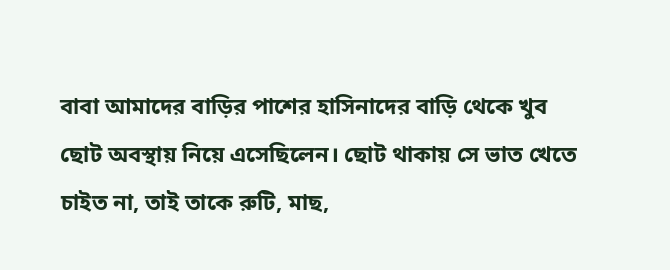বাবা আমাদের বাড়ির পাশের হাসিনাদের বাড়ি থেকে খুব ছোট অবস্থায় নিয়ে এসেছিলেন। ছোট থাকায় সে ভাত খেতে চাইত না, তাই তাকে রুটি, মাছ,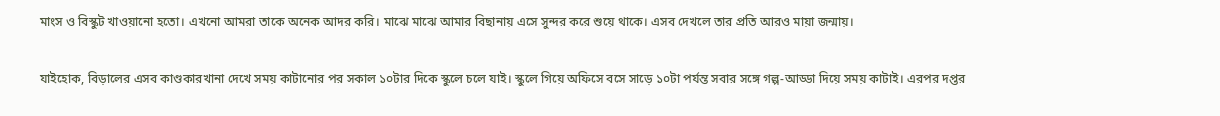মাংস ও বিস্কুট খাওয়ানো হতো। এখনো আমরা তাকে অনেক আদর করি। মাঝে মাঝে আমার বিছানায় এসে সুন্দর করে শুয়ে থাকে। এসব দেখলে তার প্রতি আরও মায়া জন্মায়।

যাইহোক, বিড়ালের এসব কাণ্ডকারখানা দেখে সময় কাটানোর পর সকাল ১০টার দিকে স্কুলে চলে যাই। স্কুলে গিয়ে অফিসে বসে সাড়ে ১০টা পর্যন্ত সবার সঙ্গে গল্প-আড্ডা দিয়ে সময় কাটাই। এরপর দপ্তর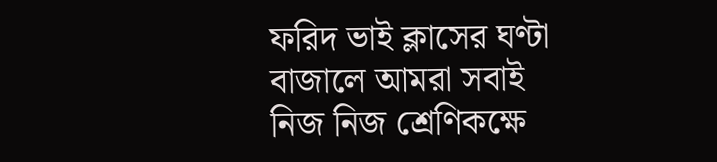ফরিদ ভাই ক্লাসের ঘণ্টা বাজালে আমরা সবাই নিজ নিজ শ্রেণিকক্ষে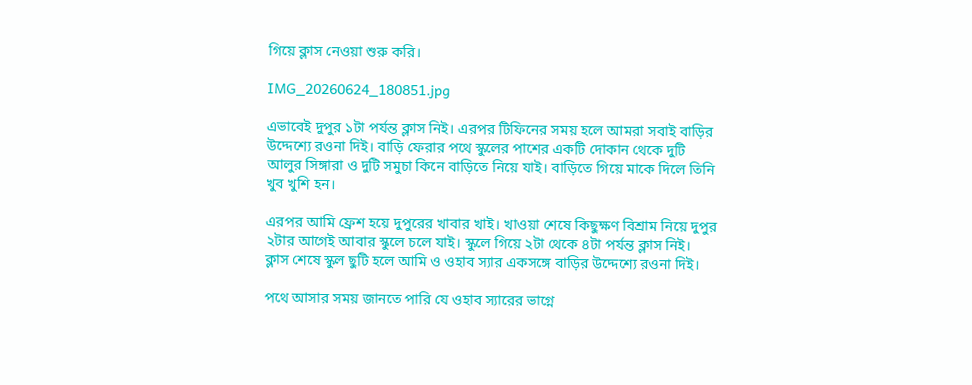গিয়ে ক্লাস নেওয়া শুরু করি।

IMG_20260624_180851.jpg

এভাবেই দুপুর ১টা পর্যন্ত ক্লাস নিই। এরপর টিফিনের সময় হলে আমরা সবাই বাড়ির উদ্দেশ্যে রওনা দিই। বাড়ি ফেরার পথে স্কুলের পাশের একটি দোকান থেকে দুটি আলুর সিঙ্গারা ও দুটি সমুচা কিনে বাড়িতে নিয়ে যাই। বাড়িতে গিয়ে মাকে দিলে তিনি খুব খুশি হন।

এরপর আমি ফ্রেশ হয়ে দুপুরের খাবার খাই। খাওয়া শেষে কিছুক্ষণ বিশ্রাম নিয়ে দুপুর ২টার আগেই আবার স্কুলে চলে যাই। স্কুলে গিয়ে ২টা থেকে ৪টা পর্যন্ত ক্লাস নিই। ক্লাস শেষে স্কুল ছুটি হলে আমি ও ওহাব স্যার একসঙ্গে বাড়ির উদ্দেশ্যে রওনা দিই।

পথে আসার সময় জানতে পারি যে ওহাব স্যারের ভাগ্নে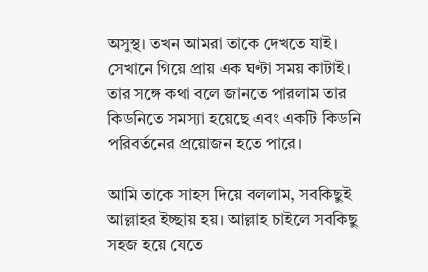অসুস্থ। তখন আমরা তাকে দেখতে যাই। সেখানে গিয়ে প্রায় এক ঘণ্টা সময় কাটাই। তার সঙ্গে কথা বলে জানতে পারলাম তার কিডনিতে সমস্যা হয়েছে এবং একটি কিডনি পরিবর্তনের প্রয়োজন হতে পারে।

আমি তাকে সাহস দিয়ে বললাম, সবকিছুই আল্লাহর ইচ্ছায় হয়। আল্লাহ চাইলে সবকিছু সহজ হয়ে যেতে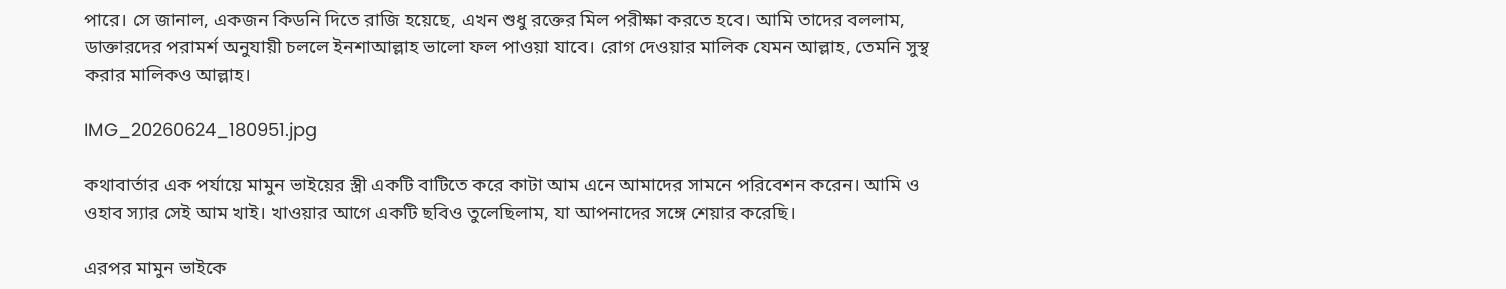পারে। সে জানাল, একজন কিডনি দিতে রাজি হয়েছে, এখন শুধু রক্তের মিল পরীক্ষা করতে হবে। আমি তাদের বললাম, ডাক্তারদের পরামর্শ অনুযায়ী চললে ইনশাআল্লাহ ভালো ফল পাওয়া যাবে। রোগ দেওয়ার মালিক যেমন আল্লাহ, তেমনি সুস্থ করার মালিকও আল্লাহ।

IMG_20260624_180951.jpg

কথাবার্তার এক পর্যায়ে মামুন ভাইয়ের স্ত্রী একটি বাটিতে করে কাটা আম এনে আমাদের সামনে পরিবেশন করেন। আমি ও ওহাব স্যার সেই আম খাই। খাওয়ার আগে একটি ছবিও তুলেছিলাম, যা আপনাদের সঙ্গে শেয়ার করেছি।

এরপর মামুন ভাইকে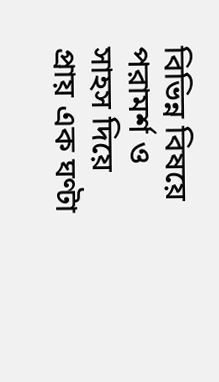বিভিন্ন বিষয়ে পরামর্শ ও সাহস দিয়ে প্রায় এক ঘণ্টা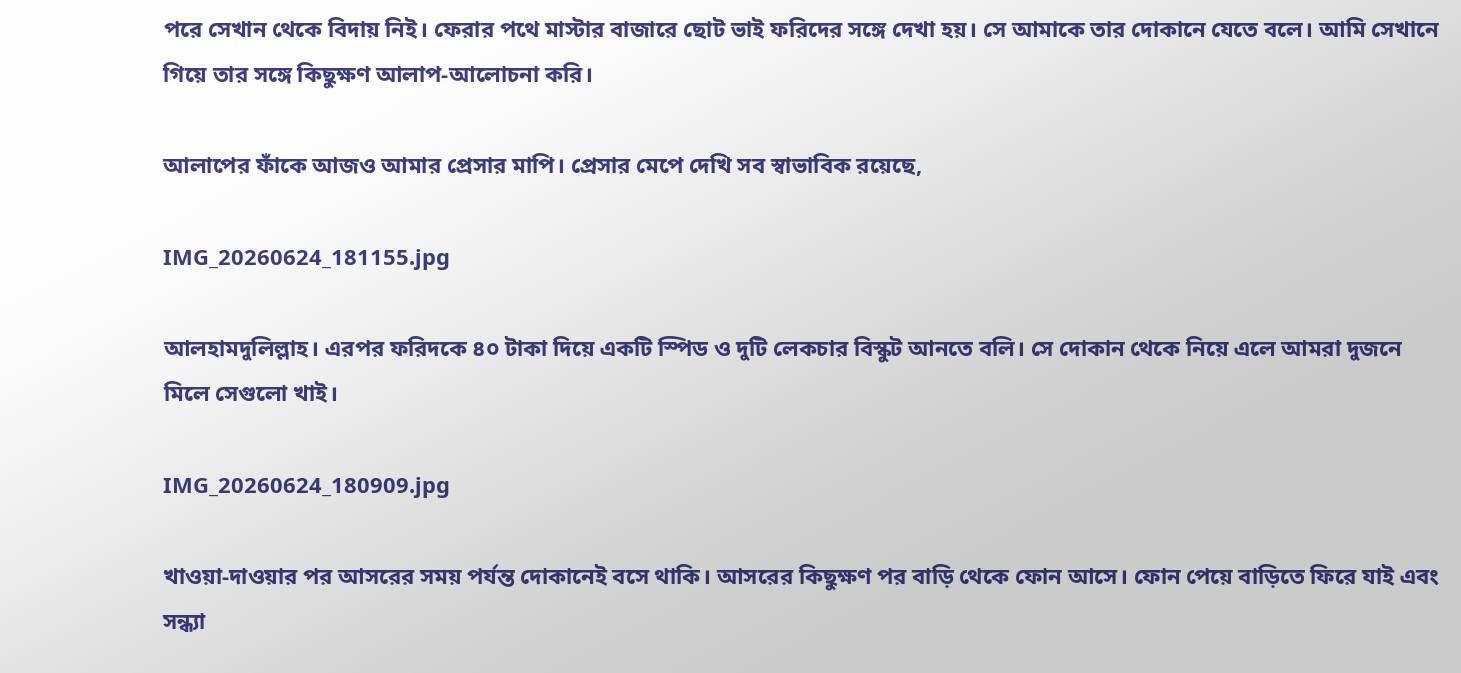পরে সেখান থেকে বিদায় নিই। ফেরার পথে মাস্টার বাজারে ছোট ভাই ফরিদের সঙ্গে দেখা হয়। সে আমাকে তার দোকানে যেতে বলে। আমি সেখানে গিয়ে তার সঙ্গে কিছুক্ষণ আলাপ-আলোচনা করি।

আলাপের ফাঁকে আজও আমার প্রেসার মাপি। প্রেসার মেপে দেখি সব স্বাভাবিক রয়েছে,

IMG_20260624_181155.jpg

আলহামদুলিল্লাহ। এরপর ফরিদকে ৪০ টাকা দিয়ে একটি স্পিড ও দুটি লেকচার বিস্কুট আনতে বলি। সে দোকান থেকে নিয়ে এলে আমরা দুজনে মিলে সেগুলো খাই।

IMG_20260624_180909.jpg

খাওয়া-দাওয়ার পর আসরের সময় পর্যন্ত দোকানেই বসে থাকি। আসরের কিছুক্ষণ পর বাড়ি থেকে ফোন আসে। ফোন পেয়ে বাড়িতে ফিরে যাই এবং সন্ধ্যা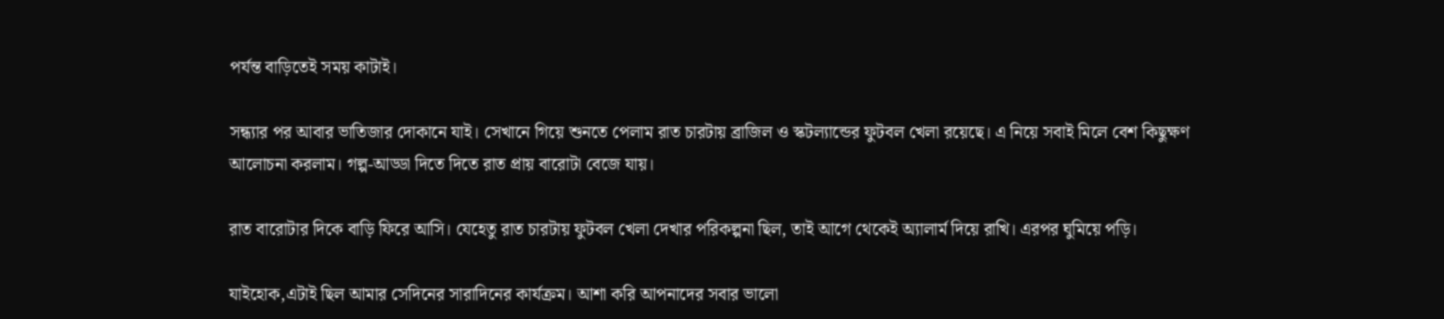পর্যন্ত বাড়িতেই সময় কাটাই।

সন্ধ্যার পর আবার ভাতিজার দোকানে যাই। সেখানে গিয়ে শুনতে পেলাম রাত চারটায় ব্রাজিল ও স্কটল্যান্ডের ফুটবল খেলা রয়েছে। এ নিয়ে সবাই মিলে বেশ কিছুক্ষণ আলোচনা করলাম। গল্প-আড্ডা দিতে দিতে রাত প্রায় বারোটা বেজে যায়।

রাত বারোটার দিকে বাড়ি ফিরে আসি। যেহেতু রাত চারটায় ফুটবল খেলা দেখার পরিকল্পনা ছিল, তাই আগে থেকেই অ্যালার্ম দিয়ে রাখি। এরপর ঘুমিয়ে পড়ি।

যাইহোক,এটাই ছিল আমার সেদিনের সারাদিনের কার্যক্রম। আশা করি আপনাদের সবার ভালো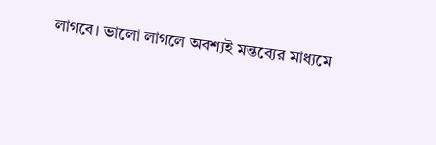লাগবে। ভালো লাগলে অবশ্যই মন্তব্যের মাধ্যমে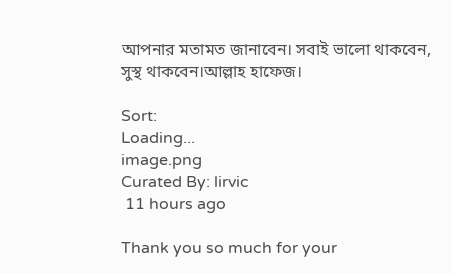আপনার মতামত জানাবেন। সবাই ভালো থাকবেন, সুস্থ থাকবেন।আল্লাহ হাফেজ।

Sort:
Loading...
image.png
Curated By: lirvic
 11 hours ago

Thank you so much for your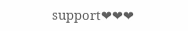support❤❤❤